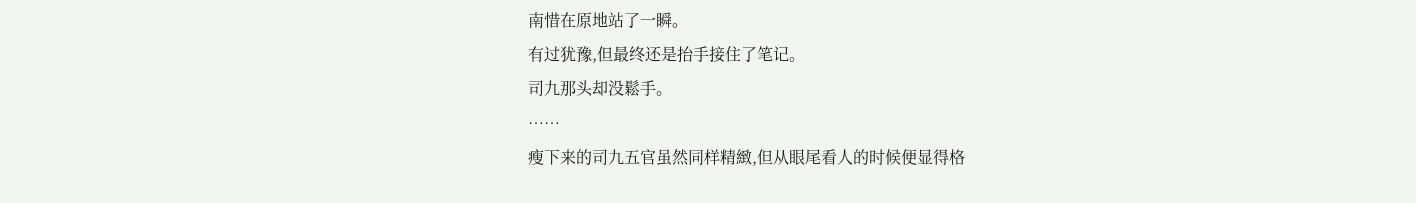南惜在原地站了一瞬。
有过犹豫,但最终还是抬手接住了笔记。
司九那头却没鬆手。
……
瘦下来的司九五官虽然同样精緻,但从眼尾看人的时候便显得格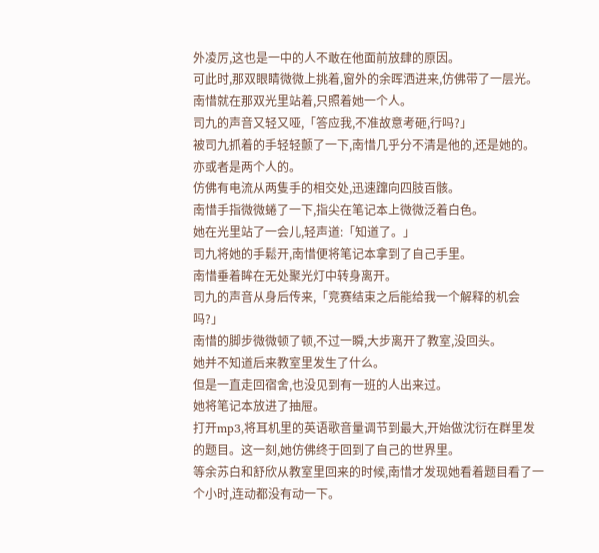外凌厉,这也是一中的人不敢在他面前放肆的原因。
可此时,那双眼睛微微上挑着,窗外的余晖洒进来,仿佛带了一层光。
南惜就在那双光里站着,只照着她一个人。
司九的声音又轻又哑,「答应我,不准故意考砸,行吗?」
被司九抓着的手轻轻颤了一下,南惜几乎分不清是他的,还是她的。
亦或者是两个人的。
仿佛有电流从两隻手的相交处,迅速蹿向四肢百骸。
南惜手指微微蜷了一下,指尖在笔记本上微微泛着白色。
她在光里站了一会儿,轻声道:「知道了。」
司九将她的手鬆开,南惜便将笔记本拿到了自己手里。
南惜垂着眸在无处聚光灯中转身离开。
司九的声音从身后传来,「竞赛结束之后能给我一个解释的机会吗?」
南惜的脚步微微顿了顿,不过一瞬,大步离开了教室,没回头。
她并不知道后来教室里发生了什么。
但是一直走回宿舍,也没见到有一班的人出来过。
她将笔记本放进了抽屉。
打开mp3,将耳机里的英语歌音量调节到最大,开始做沈衍在群里发的题目。这一刻,她仿佛终于回到了自己的世界里。
等余苏白和舒欣从教室里回来的时候,南惜才发现她看着题目看了一个小时,连动都没有动一下。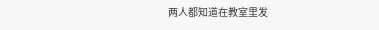两人都知道在教室里发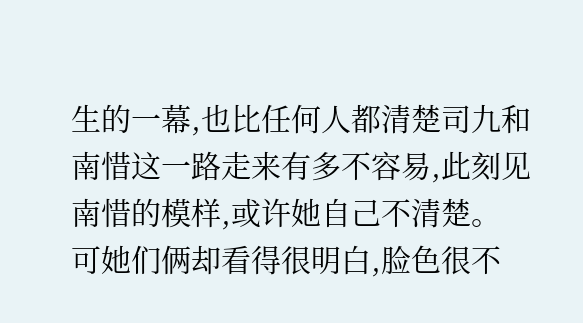生的一幕,也比任何人都清楚司九和南惜这一路走来有多不容易,此刻见南惜的模样,或许她自己不清楚。
可她们俩却看得很明白,脸色很不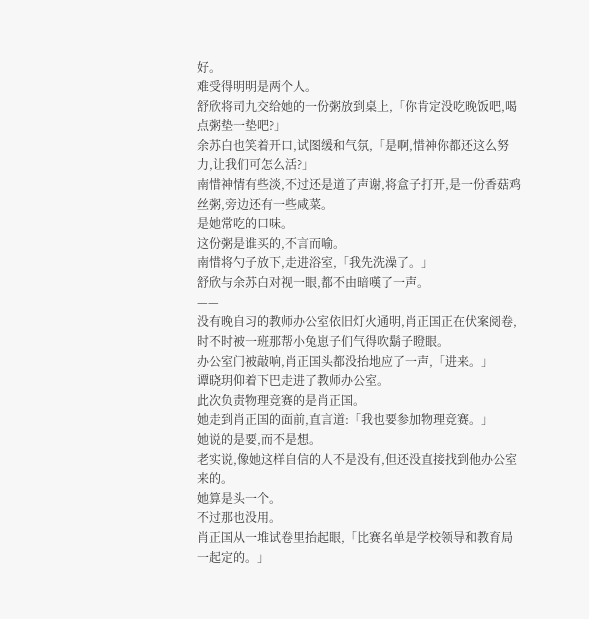好。
难受得明明是两个人。
舒欣将司九交给她的一份粥放到桌上,「你肯定没吃晚饭吧,喝点粥垫一垫吧?」
余苏白也笑着开口,试图缓和气氛,「是啊,惜神你都还这么努力,让我们可怎么活?」
南惜神情有些淡,不过还是道了声谢,将盒子打开,是一份香菇鸡丝粥,旁边还有一些咸菜。
是她常吃的口味。
这份粥是谁买的,不言而喻。
南惜将勺子放下,走进浴室,「我先洗澡了。」
舒欣与余苏白对视一眼,都不由暗嘆了一声。
——
没有晚自习的教师办公室依旧灯火通明,肖正国正在伏案阅卷,时不时被一班那帮小兔崽子们气得吹鬍子瞪眼。
办公室门被敲响,肖正国头都没抬地应了一声,「进来。」
谭晓玥仰着下巴走进了教师办公室。
此次负责物理竞赛的是肖正国。
她走到肖正国的面前,直言道:「我也要参加物理竞赛。」
她说的是要,而不是想。
老实说,像她这样自信的人不是没有,但还没直接找到他办公室来的。
她算是头一个。
不过那也没用。
肖正国从一堆试卷里抬起眼,「比赛名单是学校领导和教育局一起定的。」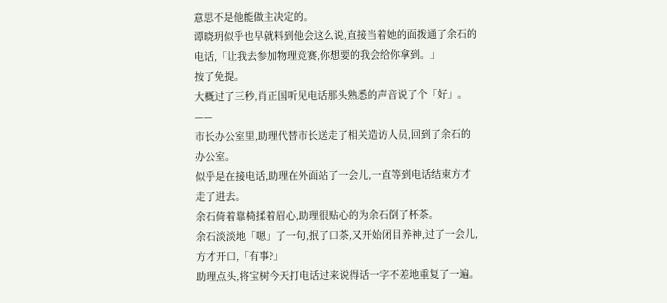意思不是他能做主决定的。
谭晓玥似乎也早就料到他会这么说,直接当着她的面拨通了余石的电话,「让我去参加物理竞赛,你想要的我会给你拿到。」
按了免提。
大概过了三秒,肖正国听见电话那头熟悉的声音说了个「好」。
——
市长办公室里,助理代替市长送走了相关造访人员,回到了余石的办公室。
似乎是在接电话,助理在外面站了一会儿,一直等到电话结束方才走了进去。
余石倚着靠椅揉着眉心,助理很贴心的为余石倒了杯茶。
余石淡淡地「嗯」了一句,抿了口茶,又开始闭目养神,过了一会儿,方才开口,「有事?」
助理点头,将宝树今天打电话过来说得话一字不差地重复了一遍。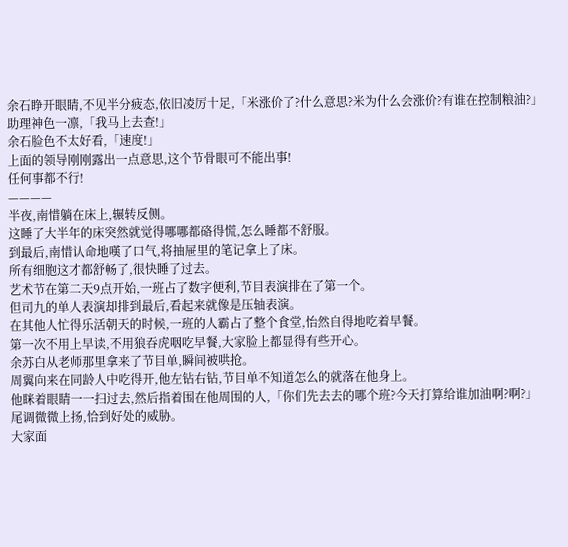余石睁开眼睛,不见半分疲态,依旧凌厉十足,「米涨价了?什么意思?米为什么会涨价?有谁在控制粮油?」
助理神色一凛,「我马上去查!」
余石脸色不太好看,「速度!」
上面的领导刚刚露出一点意思,这个节骨眼可不能出事!
任何事都不行!
————
半夜,南惜躺在床上,辗转反侧。
这睡了大半年的床突然就觉得哪哪都硌得慌,怎么睡都不舒服。
到最后,南惜认命地嘆了口气,将抽屉里的笔记拿上了床。
所有细胞这才都舒畅了,很快睡了过去。
艺术节在第二天9点开始,一班占了数字便利,节目表演排在了第一个。
但司九的单人表演却排到最后,看起来就像是压轴表演。
在其他人忙得乐活朝天的时候,一班的人霸占了整个食堂,怡然自得地吃着早餐。
第一次不用上早读,不用狼吞虎咽吃早餐,大家脸上都显得有些开心。
余苏白从老师那里拿来了节目单,瞬间被哄抢。
周翼向来在同龄人中吃得开,他左钻右钻,节目单不知道怎么的就落在他身上。
他眯着眼睛一一扫过去,然后指着围在他周围的人,「你们先去去的哪个班?今天打算给谁加油啊?啊?」
尾调微微上扬,恰到好处的威胁。
大家面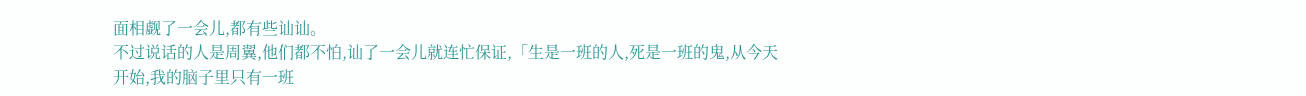面相觑了一会儿,都有些讪讪。
不过说话的人是周翼,他们都不怕,讪了一会儿就连忙保证,「生是一班的人,死是一班的鬼,从今天开始,我的脑子里只有一班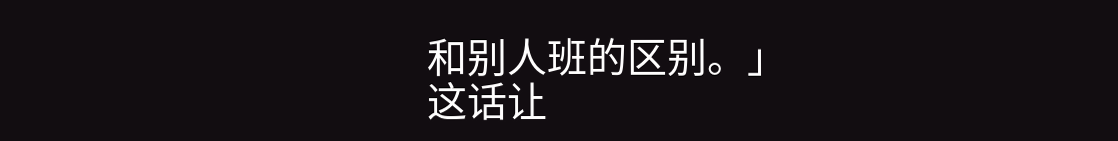和别人班的区别。」
这话让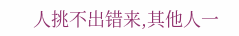人挑不出错来,其他人一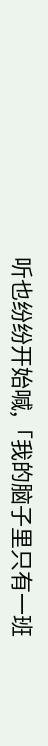听也纷纷开始喊,「我的脑子里只有一班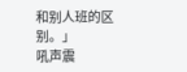和别人班的区别。」
吼声震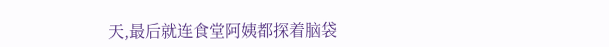天,最后就连食堂阿姨都探着脑袋